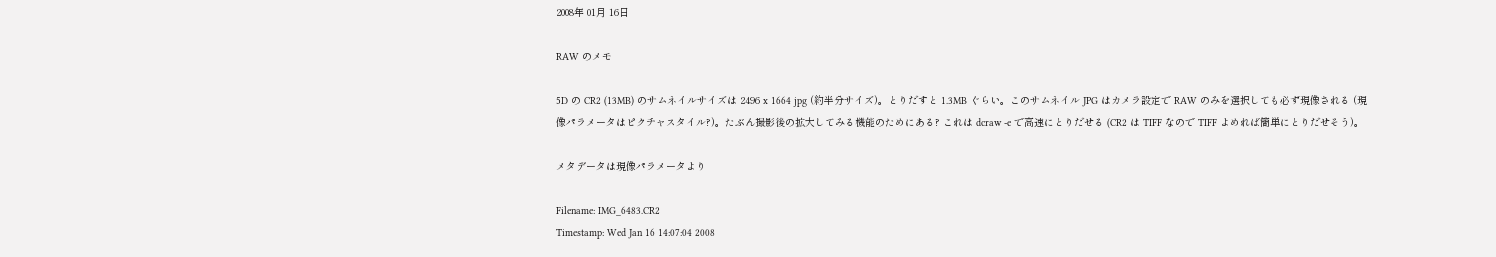2008年 01月 16日

RAW のメモ

5D の CR2 (13MB) のサムネイルサイズは 2496 x 1664 jpg (約半分サイズ)。とりだすと 1.3MB ぐらい。このサムネイル JPG はカメラ設定で RAW のみを選択しても必ず現像される (現像パラメータはピクチャスタイル?)。たぶん撮影後の拡大してみる機能のためにある? これは dcraw -e で高速にとりだせる (CR2 は TIFF なので TIFF よめれば簡単にとりだせそう)。

メタデータは現像パラメータより

Filename: IMG_6483.CR2
Timestamp: Wed Jan 16 14:07:04 2008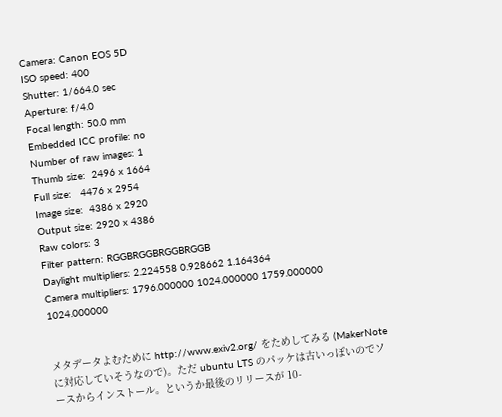Camera: Canon EOS 5D
ISO speed: 400
Shutter: 1/664.0 sec
Aperture: f/4.0
Focal length: 50.0 mm
Embedded ICC profile: no
Number of raw images: 1
Thumb size:  2496 x 1664
Full size:   4476 x 2954
Image size:  4386 x 2920
Output size: 2920 x 4386
Raw colors: 3
Filter pattern: RGGBRGGBRGGBRGGB
Daylight multipliers: 2.224558 0.928662 1.164364
Camera multipliers: 1796.000000 1024.000000 1759.000000 1024.000000


メタデータよむために http://www.exiv2.org/ をためしてみる (MakerNote に対応していそうなので)。ただ ubuntu LTS のパッケは古いっぽいのでソースからインストール。というか最後のリリースが 10-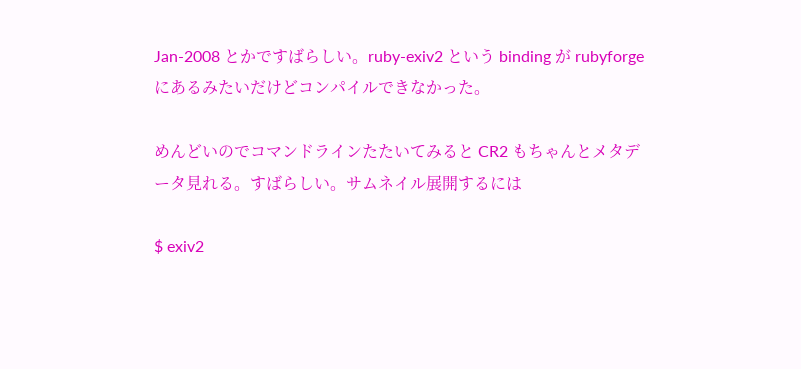Jan-2008 とかですばらしい。ruby-exiv2 という binding が rubyforge にあるみたいだけどコンパイルできなかった。

めんどいのでコマンドラインたたいてみると CR2 もちゃんとメタデータ見れる。すばらしい。サムネイル展開するには

$ exiv2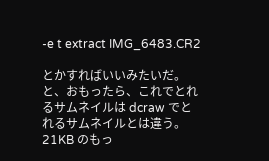-e t extract IMG_6483.CR2

とかすればいいみたいだ。と、おもったら、これでとれるサムネイルは dcraw でとれるサムネイルとは違う。21KB のもっ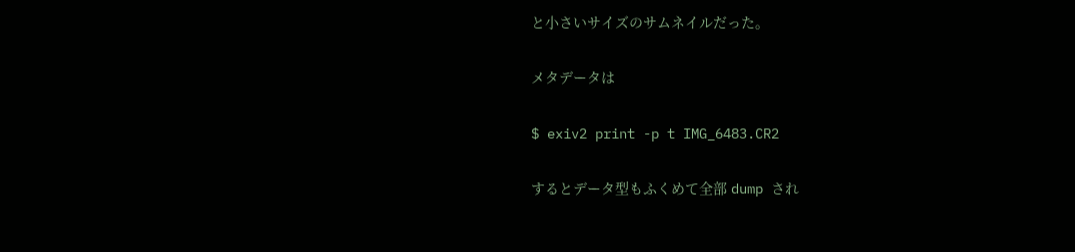と小さいサイズのサムネイルだった。

メタデータは

$ exiv2 print -p t IMG_6483.CR2

するとデータ型もふくめて全部 dump され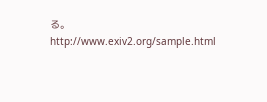る。http://www.exiv2.org/sample.html